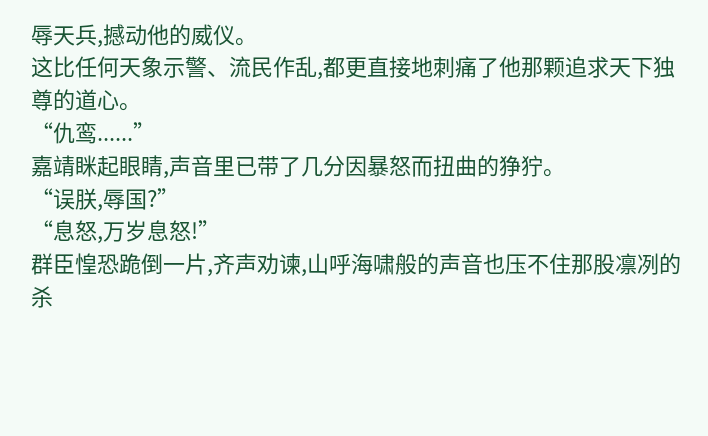辱天兵,撼动他的威仪。
这比任何天象示警、流民作乱,都更直接地刺痛了他那颗追求天下独尊的道心。
“仇鸾......”
嘉靖眯起眼睛,声音里已带了几分因暴怒而扭曲的狰狞。
“误朕,辱国?”
“息怒,万岁息怒!”
群臣惶恐跪倒一片,齐声劝谏,山呼海啸般的声音也压不住那股凛冽的杀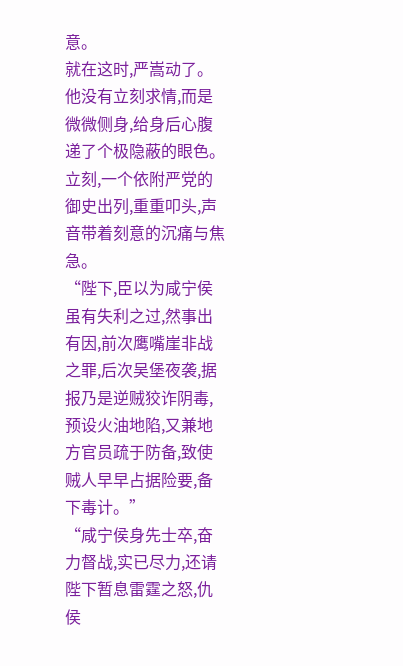意。
就在这时,严嵩动了。
他没有立刻求情,而是微微侧身,给身后心腹递了个极隐蔽的眼色。立刻,一个依附严党的御史出列,重重叩头,声音带着刻意的沉痛与焦急。
“陛下,臣以为咸宁侯虽有失利之过,然事出有因,前次鹰嘴崖非战之罪,后次吴堡夜袭,据报乃是逆贼狡诈阴毒,预设火油地陷,又兼地方官员疏于防备,致使贼人早早占据险要,备下毒计。”
“咸宁侯身先士卒,奋力督战,实已尽力,还请陛下暂息雷霆之怒,仇侯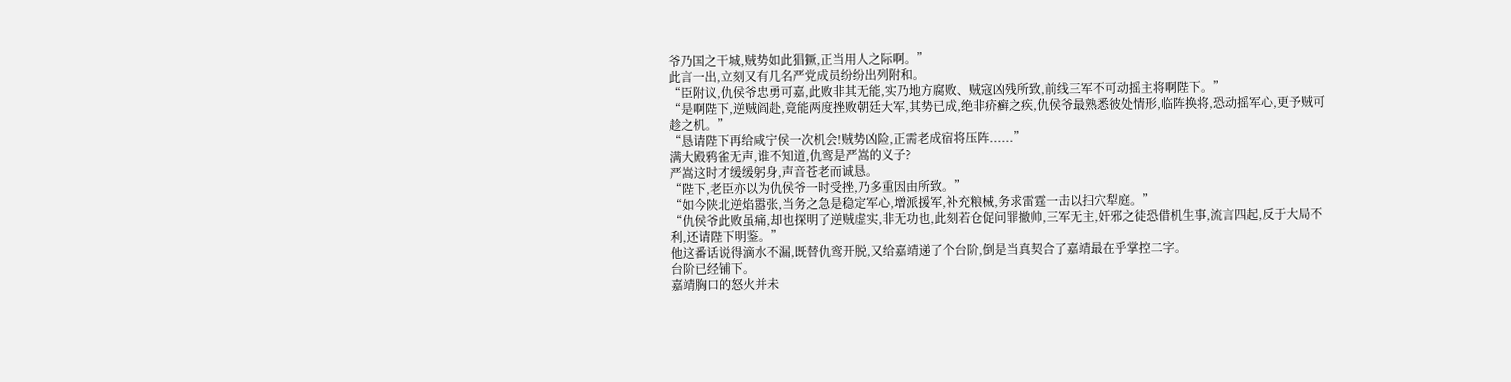爷乃国之干城,贼势如此猖獗,正当用人之际啊。”
此言一出,立刻又有几名严党成员纷纷出列附和。
“臣附议,仇侯爷忠勇可嘉,此败非其无能,实乃地方腐败、贼寇凶残所致,前线三军不可动摇主将啊陛下。”
“是啊陛下,逆贼阎赴,竟能两度挫败朝廷大军,其势已成,绝非疥癣之疾,仇侯爷最熟悉彼处情形,临阵换将,恐动摇军心,更予贼可趁之机。”
“恳请陛下再给咸宁侯一次机会!贼势凶险,正需老成宿将压阵......”
满大殿鸦雀无声,谁不知道,仇鸾是严嵩的义子?
严嵩这时才缓缓躬身,声音苍老而诚恳。
“陛下,老臣亦以为仇侯爷一时受挫,乃多重因由所致。”
“如今陕北逆焰嚣张,当务之急是稳定军心,增派援军,补充粮械,务求雷霆一击以扫穴犁庭。”
“仇侯爷此败虽痛,却也探明了逆贼虚实,非无功也,此刻若仓促问罪撤帅,三军无主,奸邪之徒恐借机生事,流言四起,反于大局不利,还请陛下明鉴。”
他这番话说得滴水不漏,既替仇鸾开脱,又给嘉靖递了个台阶,倒是当真契合了嘉靖最在乎掌控二字。
台阶已经铺下。
嘉靖胸口的怒火并未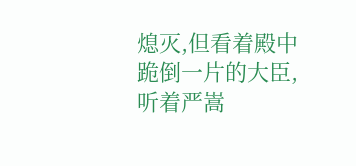熄灭,但看着殿中跪倒一片的大臣,听着严嵩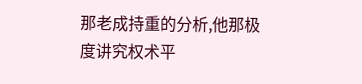那老成持重的分析,他那极度讲究权术平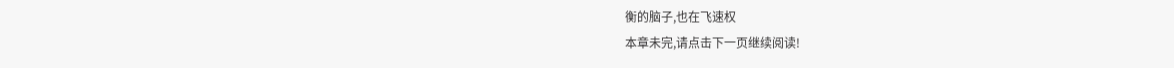衡的脑子,也在飞速权
本章未完,请点击下一页继续阅读!